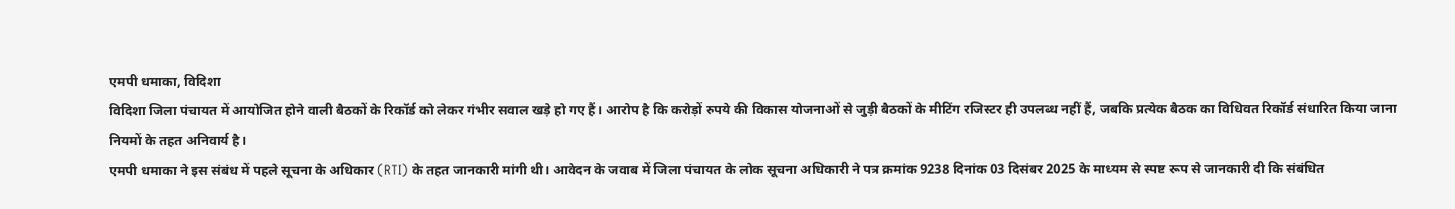एमपी धमाका, विदिशा
विदिशा जिला पंचायत में आयोजित होने वाली बैठकों के रिकॉर्ड को लेकर गंभीर सवाल खड़े हो गए हैं। आरोप है कि करोड़ों रुपये की विकास योजनाओं से जुड़ी बैठकों के मीटिंग रजिस्टर ही उपलब्ध नहीं हैं, जबकि प्रत्येक बैठक का विधिवत रिकॉर्ड संधारित किया जाना नियमों के तहत अनिवार्य है।
एमपी धमाका ने इस संबंध में पहले सूचना के अधिकार (RTI) के तहत जानकारी मांगी थी। आवेदन के जवाब में जिला पंचायत के लोक सूचना अधिकारी ने पत्र क्रमांक 9238 दिनांक 03 दिसंबर 2025 के माध्यम से स्पष्ट रूप से जानकारी दी कि संबंधित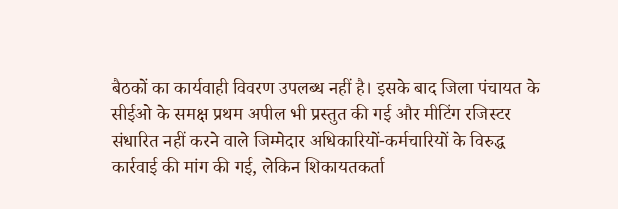बैठकों का कार्यवाही विवरण उपलब्ध नहीं है। इसके बाद जिला पंचायत के सीईओ के समक्ष प्रथम अपील भी प्रस्तुत की गई और मीटिंग रजिस्टर संधारित नहीं करने वाले जिम्मेदार अधिकारियों-कर्मचारियों के विरुद्ध कार्रवाई की मांग की गई, लेकिन शिकायतकर्ता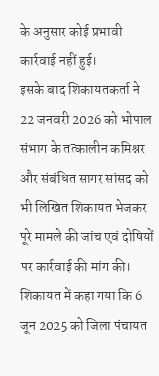के अनुसार कोई प्रभावी कार्रवाई नहीं हुई।
इसके बाद शिकायतकर्ता ने 22 जनवरी 2026 को भोपाल संभाग के तत्कालीन कमिश्नर और संबंधित सागर सांसद को भी लिखित शिकायत भेजकर पूरे मामले की जांच एवं दोषियों पर कार्रवाई की मांग की। शिकायत में कहा गया कि 6 जून 2025 को जिला पंचायत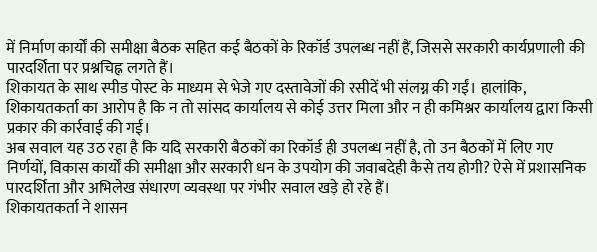में निर्माण कार्यों की समीक्षा बैठक सहित कई बैठकों के रिकॉर्ड उपलब्ध नहीं हैं, जिससे सरकारी कार्यप्रणाली की पारदर्शिता पर प्रश्नचिह्न लगते हैं।
शिकायत के साथ स्पीड पोस्ट के माध्यम से भेजे गए दस्तावेजों की रसीदें भी संलग्न की गईं। हालांकि, शिकायतकर्ता का आरोप है कि न तो सांसद कार्यालय से कोई उत्तर मिला और न ही कमिश्नर कार्यालय द्वारा किसी प्रकार की कार्रवाई की गई।
अब सवाल यह उठ रहा है कि यदि सरकारी बैठकों का रिकॉर्ड ही उपलब्ध नहीं है, तो उन बैठकों में लिए गए निर्णयों, विकास कार्यों की समीक्षा और सरकारी धन के उपयोग की जवाबदेही कैसे तय होगी? ऐसे में प्रशासनिक पारदर्शिता और अभिलेख संधारण व्यवस्था पर गंभीर सवाल खड़े हो रहे हैं।
शिकायतकर्ता ने शासन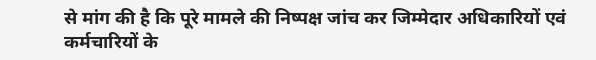से मांग की है कि पूरे मामले की निष्पक्ष जांच कर जिम्मेदार अधिकारियों एवं कर्मचारियों के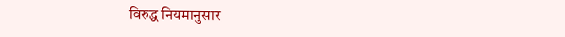विरुद्ध नियमानुसार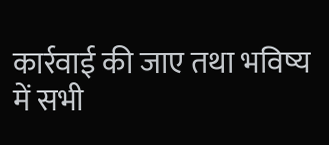कार्रवाई की जाए तथा भविष्य में सभी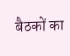बैठकों का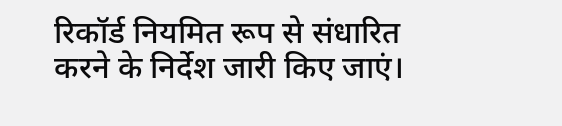रिकॉर्ड नियमित रूप से संधारित करने के निर्देश जारी किए जाएं।